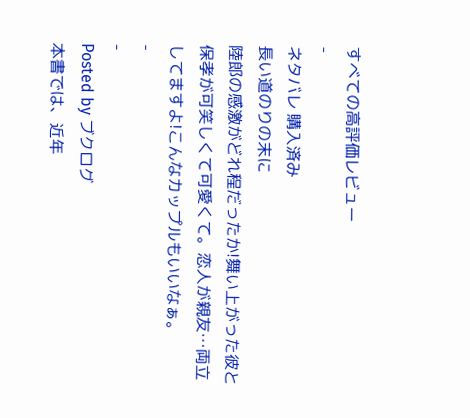すべての高評価レビュー
-
ネタバレ 購入済み
長い道のりの末に
陸郎の感激がどれ程だったか!舞い上がった彼と保孝が可笑しくて可愛くて。恋人が親友…両立してますよ!こんなカップルもいいなぁ。
-
-
Posted by ブクログ
本書では、近年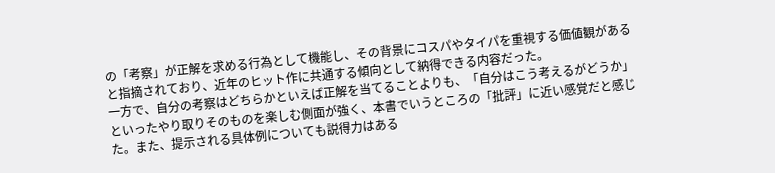の「考察」が正解を求める行為として機能し、その背景にコスパやタイパを重視する価値観があると指摘されており、近年のヒット作に共通する傾向として納得できる内容だった。
一方で、自分の考察はどちらかといえば正解を当てることよりも、「自分はこう考えるがどうか」といったやり取りそのものを楽しむ側面が強く、本書でいうところの「批評」に近い感覚だと感じた。また、提示される具体例についても説得力はある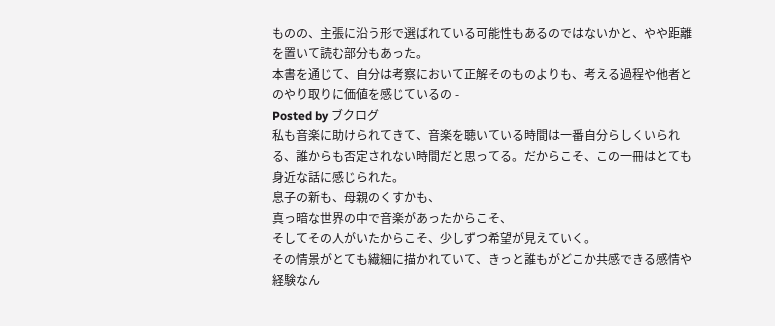ものの、主張に沿う形で選ばれている可能性もあるのではないかと、やや距離を置いて読む部分もあった。
本書を通じて、自分は考察において正解そのものよりも、考える過程や他者とのやり取りに価値を感じているの -
Posted by ブクログ
私も音楽に助けられてきて、音楽を聴いている時間は一番自分らしくいられる、誰からも否定されない時間だと思ってる。だからこそ、この一冊はとても身近な話に感じられた。
息子の新も、母親のくすかも、
真っ暗な世界の中で音楽があったからこそ、
そしてその人がいたからこそ、少しずつ希望が見えていく。
その情景がとても繊細に描かれていて、きっと誰もがどこか共感できる感情や経験なん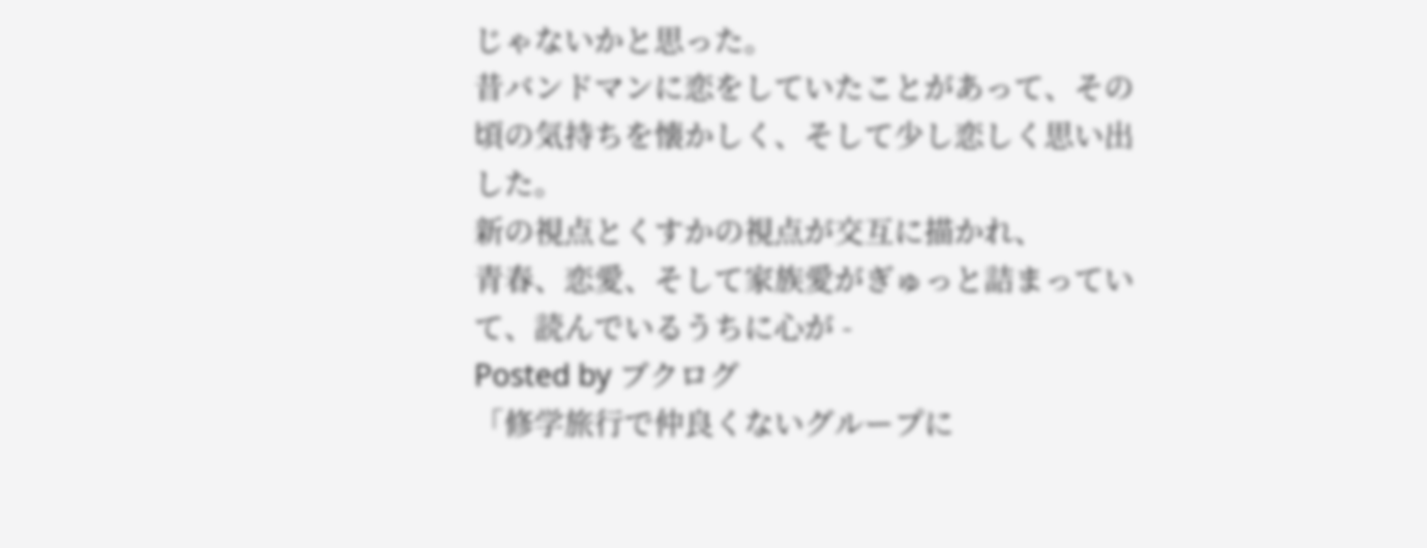じゃないかと思った。
昔バンドマンに恋をしていたことがあって、その頃の気持ちを懐かしく、そして少し恋しく思い出した。
新の視点とくすかの視点が交互に描かれ、
青春、恋愛、そして家族愛がぎゅっと詰まっていて、読んでいるうちに心が -
Posted by ブクログ
「修学旅行で仲良くないグループに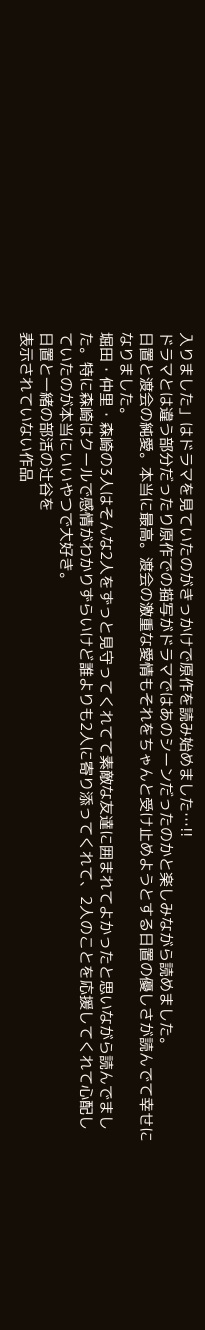入りました」はドラマを見ていたのがきっかけで原作を読み始めました…!!
ドラマとは違う部分だったり原作での描写がドラマではあのシーンだったのかと楽しみながら読めました。
日置と渡会の純愛。本当に最高。渡会の激重な愛情もそれをちゃんと受け止めようとする日置の優しさが読んでて幸せになりました。
堀田・仲里・森崎の3人はそんな2人をずっと見守ってくれてて素敵な友達に囲まれてよかったと思いながら読んでました。特に森崎はクールで感情がわかりずらいけど誰よりも2人に寄り添ってくれて、2人のことを応援してくれて心配していたのが本当にいいやつで大好き。
日置と一緒の部活の辻谷を
表示されていない作品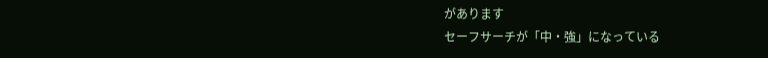があります
セーフサーチが「中・強」になっている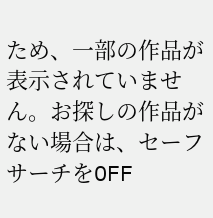ため、一部の作品が表示されていません。お探しの作品がない場合は、セーフサーチをOFF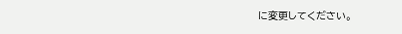に変更してください。